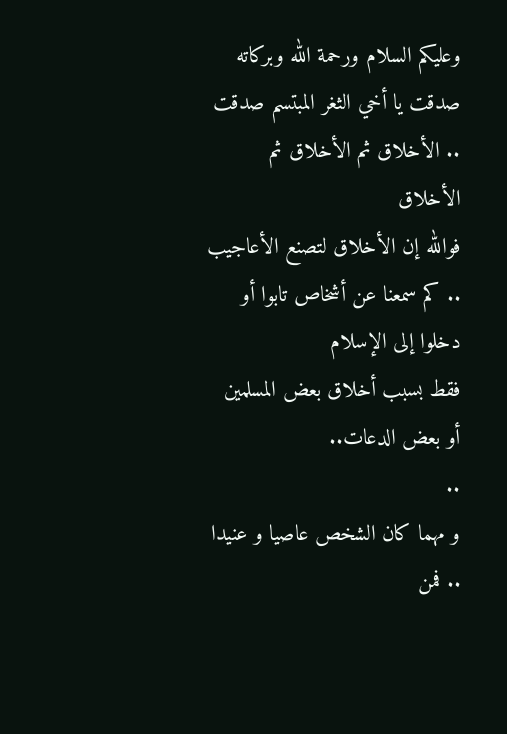وعليكم السلام ورحمة الله وبركاته
صدقت يا أخي الثغر المبتسم صدقت .. الأخلاق ثم الأخلاق ثم الأخلاق
فوالله إن الأخلاق لتصنع الأعاجيب .. كم سمعنا عن أشخاص تابوا أو دخلوا إلى الإسلام
فقط بسبب أخلاق بعض المسلمين أو بعض الدعات..
..
و مهما كان الشخص عاصيا و عنيدا .. فمن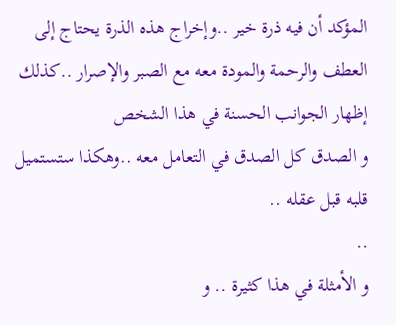المؤكد أن فيه ذرة خير ..وإخراج هذه الذرة يحتاج إلى
العطف والرحمة والمودة معه مع الصبر والإصرار ..كذلك إظهار الجوانب الحسنة في هذا الشخص
و الصدق كل الصدق في التعامل معه ..وهكذا ستستميل قلبه قبل عقله ..
..
و الأمثلة في هذا كثيرة .. و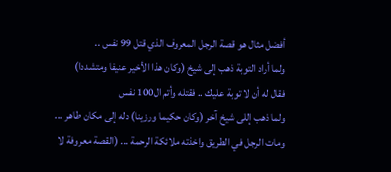أفضل مثال هو قصة الرجل المعروف الذي قتل 99 نفس ..
ولما أراد التوبة ذهب إلى شيخ (وكان هذا الأخير عنيفا ومتشددا)
فقال له أن لا توبة عليك .. فقتله وأتم ال100 نفس
ولما ذهب إللى شيخ آخر (وكان حكيما ورزينا) دله إلى مكان طاهر ...
ومات الرجل في الطريق واخذته ملائكة الرحمة ... (القصة معروفة لا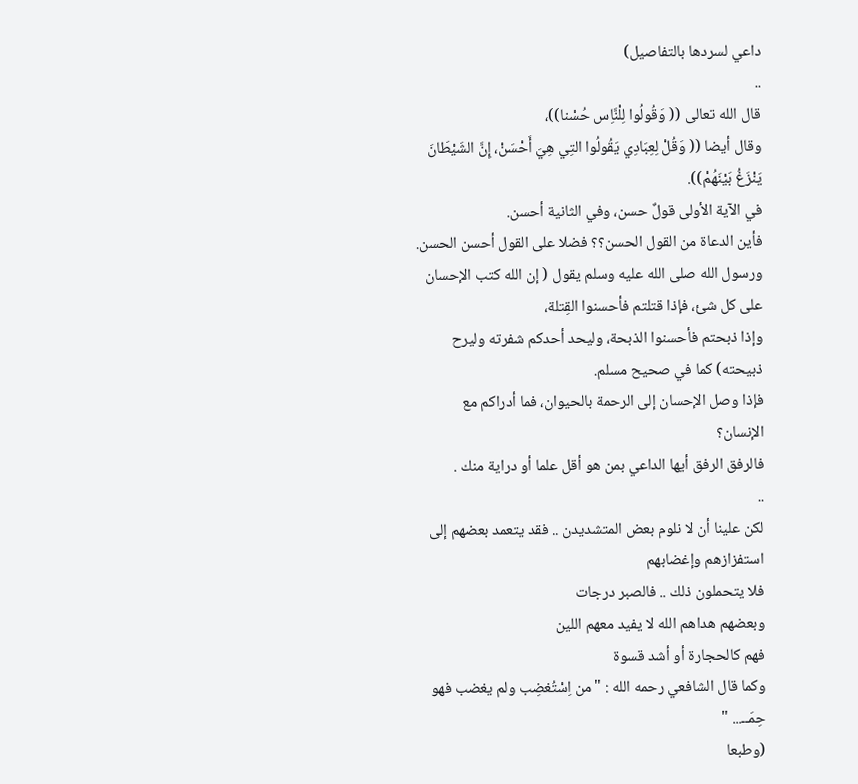داعي لسردها بالتفاصيل)
..
قال الله تعالى (( وَقُولُوا لِلْنَّاِس حُسْنا))،
وقال أيضا (( وَقُلْ لِعِبَادِي يَقُولُوا التِي هِيَ أَحْسَنْ، إِنَّ الشَيْطَانَ يَنْزَغُ بَيْنَهُمْ)).
في الآية الأولى قولٌ حسن، وفي الثانية أحسن.
فأين الدعاة من القول الحسن؟؟ فضلا على القول أحسن الحسن.
ورسول الله صلى الله عليه وسلم يقول ( إن الله كتب الإحسان على كل شئ، فإذا قتلتم فأحسنوا القِتلة،
وإذا ذبحتم فأحسنوا الذبحة، وليحد أحدكم شفرته وليرح ذبيحته) كما في صحيح مسلم.
فإذا وصل الإحسان إلى الرحمة بالحيوان، فما أدراكم مع الإنسان؟
فالرفق الرفق أيها الداعي بمن هو أقل علما أو دراية منك .
..
لكن علينا أن لا نلوم بعض المتشديدن .. فقد يتعمد بعضهم إلى استفزازهم وإغضابهم
فلا يتحملون ذلك .. فالصبر درجات
وبعضهم هداهم الله لا يفيد معهم اللين
فهم كالحجارة أو أشد قسوة
وكما قال الشافعي رحمه الله : "من اِسْتُغضِب ولم يغضب فهو حِمَــ... "
(وطبعا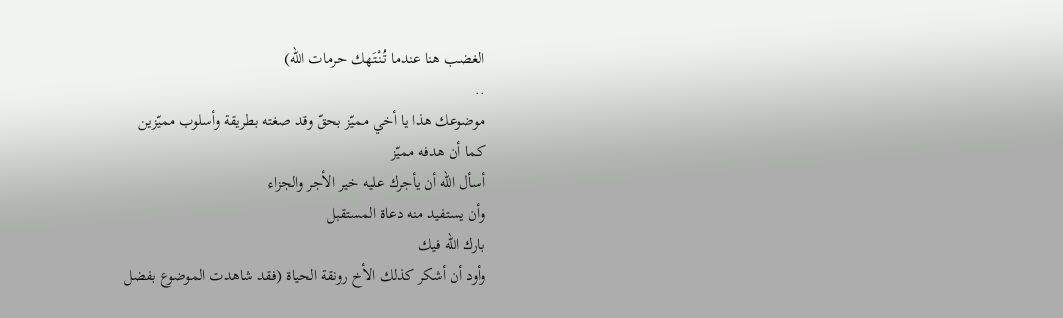الغضب هنا عندما تُنْتَهك حرمات الله)
..
موضوعك هذا يا أخي مميّز بحقّ وقد صغته بطريقة وأسلوب مميّزين
كما أن هدفه مميّز
أسأل الله أن يأجرك عليه خير الأجر والجزاء
وأن يستفيد منه دعاة المستقبل
بارك الله فيك
وأود أن أشكر كذلك الأخ رونقة الحياة (فقد شاهدت الموضوع بفضل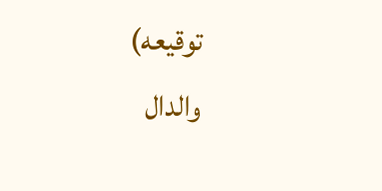توقيعه)
والدال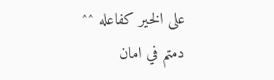على الخير كفاعله ^^
دمتم في امان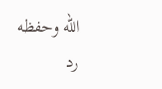الله وحفظه
رد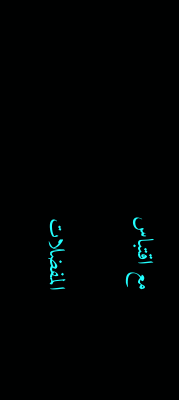مع اقتباس

المفضلات